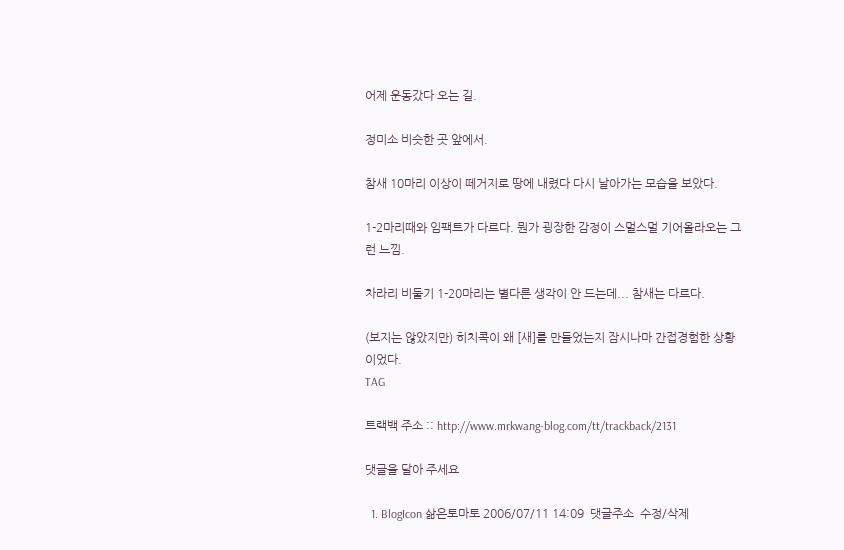어제 운동갔다 오는 길.

정미소 비슷한 곳 앞에서.

참새 10마리 이상이 떼거지로 땅에 내렸다 다시 날아가는 모습을 보았다.

1-2마리때와 임팩트가 다르다. 뭔가 굉장한 감정이 스멀스멀 기어올라오는 그런 느낌.

차라리 비둘기 1-20마리는 별다른 생각이 안 드는데... 참새는 다르다.

(보지는 않았지만) 히치콕이 왜 [새]를 만들었는지 잠시나마 간접경험한 상황이었다.
TAG

트랙백 주소 :: http://www.mrkwang-blog.com/tt/trackback/2131

댓글을 달아 주세요

  1. BlogIcon 삶은토마토 2006/07/11 14:09  댓글주소  수정/삭제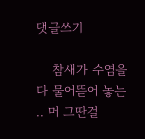댓글쓰기

    참새가 수염을 다 물어뜯어 놓는 .. 머 그딴걸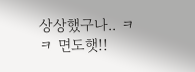상상했구나.. ㅋㅋ 면도햇!!